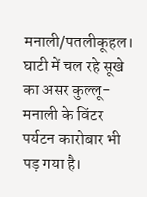मनाली/पतलीकूहल। घाटी में चल रहे सूखे का असर कुल्लू-मनाली के विंटर पर्यटन कारोबार भी पड़ गया है।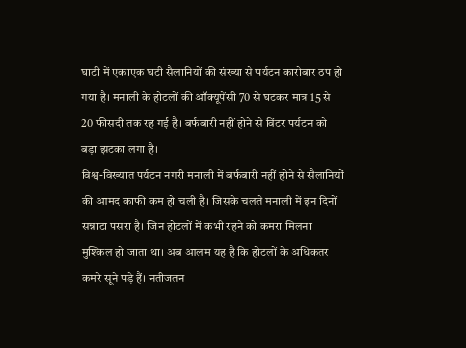घाटी में एकाएक घटी सैलानियों की संख्या से पर्यटन कारोबार ठप हो गया है। मनाली के होटलों की ऑक्यूपेंसी 70 से घटकर मात्र 15 से 20 फीसदी तक रह गई है। बर्फबारी नहीं होने से विंटर पर्यटन को बड़ा झटका लगा है।
विश्व-विख्यात पर्यटन नगरी मनाली में बर्फबारी नहीं होने से सैलानियों की आमद काफी कम हो चली है। जिसके चलते मनाली में इन दिनों सन्नाटा पसरा है। जिन होटलों में कभी रहने को कमरा मिलना मुश्किल हो जाता था। अब आलम यह है कि होटलों के अधिकतर कमरे सूने पड़े हैं। नतीजतन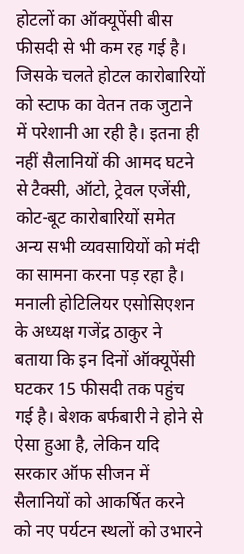होटलों का ऑक्यूपेंसी बीस फीसदी से भी कम रह गई है। जिसके चलते होटल कारोबारियों को स्टाफ का वेतन तक जुटाने में परेशानी आ रही है। इतना ही नहीं सैलानियों की आमद घटने से टैक्सी, ऑटो, ट्रेवल एजेंसी, कोट-बूट कारोबारियों समेत अन्य सभी व्यवसायियों को मंदी का सामना करना पड़ रहा है।
मनाली होटिलियर एसोसिएशन के अध्यक्ष गजेंद्र ठाकुर ने बताया कि इन दिनों ऑक्यूपेंसी घटकर 15 फीसदी तक पहुंच गई है। बेशक बर्फबारी ने होने से ऐसा हुआ है, लेकिन यदि सरकार ऑफ सीजन में सैलानियों को आकर्षित करने को नए पर्यटन स्थलों को उभारने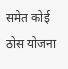समेत कोई ठोस योजना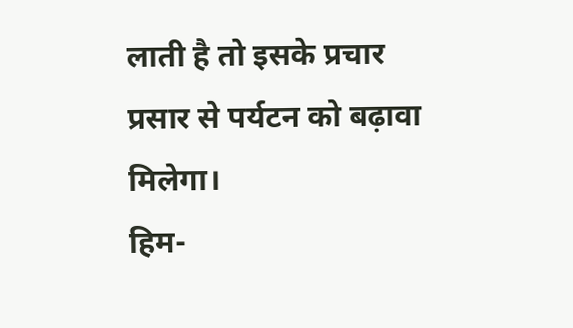लाती है तो इसके प्रचार प्रसार से पर्यटन को बढ़ावा मिलेगा।
हिम-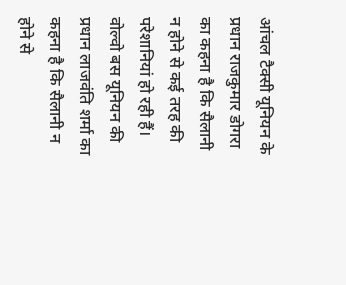आंचल टैक्सी यूनियन के प्रधान राजकुमार डोगरा का कहना है कि सैलानी न होने से कई तरह की परेशानियां हो रही हैं। वोल्वो बस यूनियन की प्रधान लाजवंति शर्मा का कहना है कि सैलानी न होने से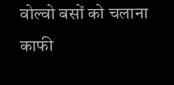वोल्वो बसों को चलाना काफी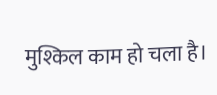मुश्किल काम हो चला है।